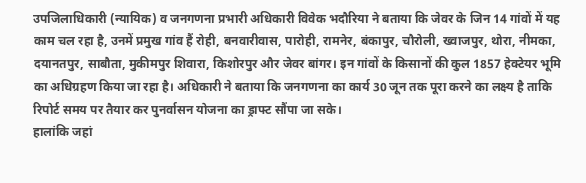उपजिलाधिकारी (न्यायिक) व जनगणना प्रभारी अधिकारी विवेक भदौरिया ने बताया कि जेवर के जिन 14 गांवों में यह काम चल रहा है, उनमें प्रमुख गांव हैं रोही, बनवारीवास, पारोही, रामनेर, बंकापुर, चौरोली, ख्वाजपुर, थोरा, नीमका, दयानतपुर, साबौता, मुकीमपुर शिवारा, किशोरपुर और जेवर बांगर। इन गांवों के किसानों की कुल 1857 हेक्टेयर भूमि का अधिग्रहण किया जा रहा है। अधिकारी ने बताया कि जनगणना का कार्य 30 जून तक पूरा करने का लक्ष्य है ताकि रिपोर्ट समय पर तैयार कर पुनर्वासन योजना का ड्राफ्ट सौंपा जा सके।
हालांकि जहां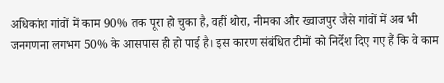अधिकांश गांवों में काम 90% तक पूरा हो चुका है, वहीं थोरा, नीमका और ख्वाजपुर जैसे गांवों में अब भी जनगणना लगभग 50% के आसपास ही हो पाई है। इस कारण संबंधित टीमों को निर्देश दिए गए हैं कि वे काम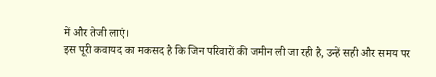में और तेजी लाएं।
इस पूरी कवायद का मकसद है कि जिन परिवारों की जमीन ली जा रही है, उन्हें सही और समय पर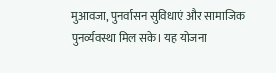मुआवजा, पुनर्वासन सुविधाएं और सामाजिक पुनर्व्यवस्था मिल सके। यह योजना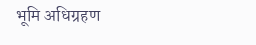भूमि अधिग्रहण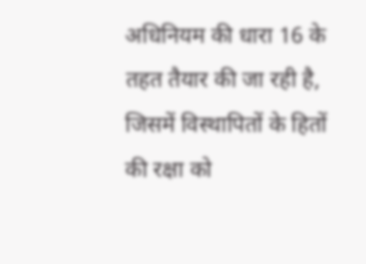अधिनियम की धारा 16 के तहत तैयार की जा रही है, जिसमें विस्थापितों के हितों की रक्षा को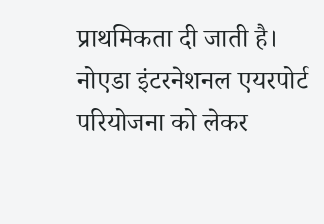प्राथमिकता दी जाती है। नोएडा इंटरनेशनल एयरपोर्ट परियोजना को लेकर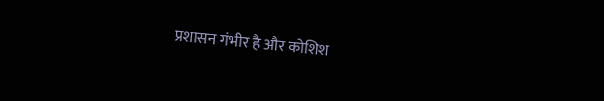प्रशासन गंभीर है और कोशिश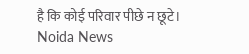है कि कोई परिवार पीछे न छूटे। Noida News